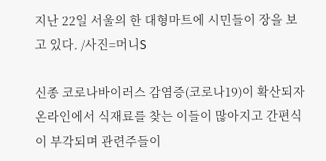지난 22일 서울의 한 대형마트에 시민들이 장을 보고 있다. /사진=머니S

신종 코로나바이러스 감염증(코로나19)이 확산되자 온라인에서 식재료를 찾는 이들이 많아지고 간편식이 부각되며 관련주들이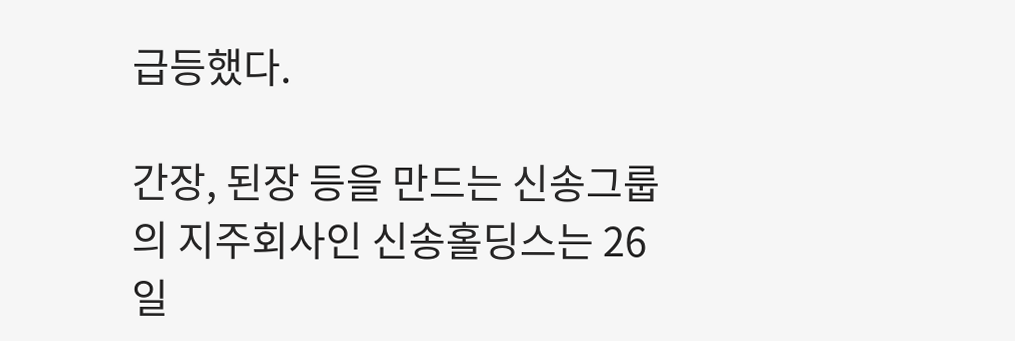급등했다.

간장, 된장 등을 만드는 신송그룹의 지주회사인 신송홀딩스는 26일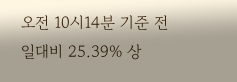오전 10시14분 기준 전일대비 25.39% 상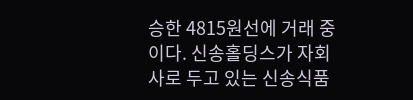승한 4815원선에 거래 중이다. 신송홀딩스가 자회사로 두고 있는 신송식품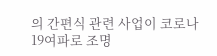의 간편식 관련 사업이 코로나19여파로 조명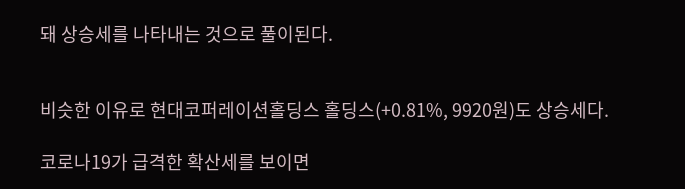돼 상승세를 나타내는 것으로 풀이된다.


비슷한 이유로 현대코퍼레이션홀딩스 홀딩스(+0.81%, 9920원)도 상승세다.

코로나19가 급격한 확산세를 보이면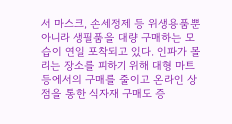서 마스크, 손세정제 등 위생용품뿐 아니라 생필품을 대량 구매하는 모습이 연일 포착되고 있다. 인파가 몰리는 장소를 피하기 위해 대형 마트 등에서의 구매를 줄이고 온라인 상점을 통한 식자재 구매도 증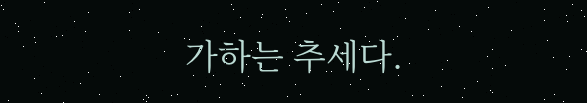가하는 추세다.